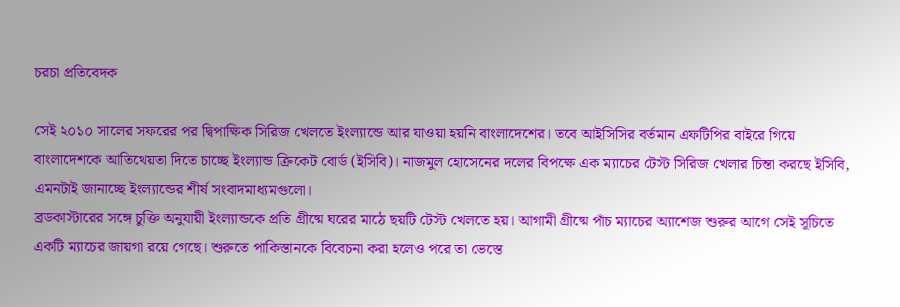চরচা প্রতিবেদক

সেই ২০১০ সালের সফরের পর দ্বিপাক্ষিক সিরিজ খেলতে ইংল্যান্ডে আর যাওয়া হয়নি বাংলাদেশের। তবে আইসিসির বর্তমান এফটিপির বাইরে গিয়ে বাংলাদেশকে আতিথেয়তা দিতে চাচ্ছে ইংল্যান্ড ক্রিকেট বোর্ড (ইসিবি)। নাজমুল হোসেনের দলের বিপক্ষে এক ম্যাচের টেস্ট সিরিজ খেলার চিন্তা করছে ইসিবি, এমনটাই জানাচ্ছে ইংল্যান্ডের শীর্ষ সংবাদমাধ্যমগুলো।
ব্রডকাস্টারের সঙ্গে চুক্তি অনুযায়ী ইংল্যান্ডকে প্রতি গ্রীষ্মে ঘরের মাঠে ছয়টি টেস্ট খেলতে হয়। আগামী গ্রীষ্মে পাঁচ ম্যাচের অ্যাশেজ শুরুর আগে সেই সূচিতে একটি ম্যাচের জায়গা রয়ে গেছে। শুরুতে পাকিস্তানকে বিবেচনা করা হলেও পরে তা ভেস্তে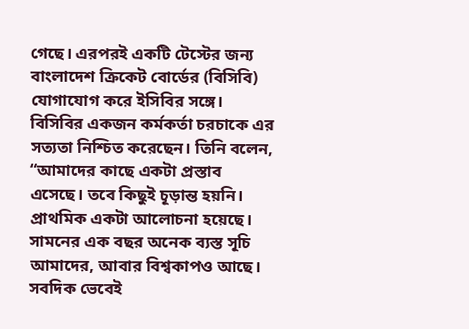গেছে। এরপরই একটি টেস্টের জন্য বাংলাদেশ ক্রিকেট বোর্ডের (বিসিবি) যোগাযোগ করে ইসিবির সঙ্গে।
বিসিবির একজন কর্মকর্তা চরচাকে এর সত্যতা নিশ্চিত করেছেন। তিনি বলেন, “আমাদের কাছে একটা প্রস্তাব এসেছে। তবে কিছুই চূড়ান্ত হয়নি। প্রাথমিক একটা আলোচনা হয়েছে। সামনের এক বছর অনেক ব্যস্ত সূচি আমাদের, আবার বিশ্বকাপও আছে। সবদিক ভেবেই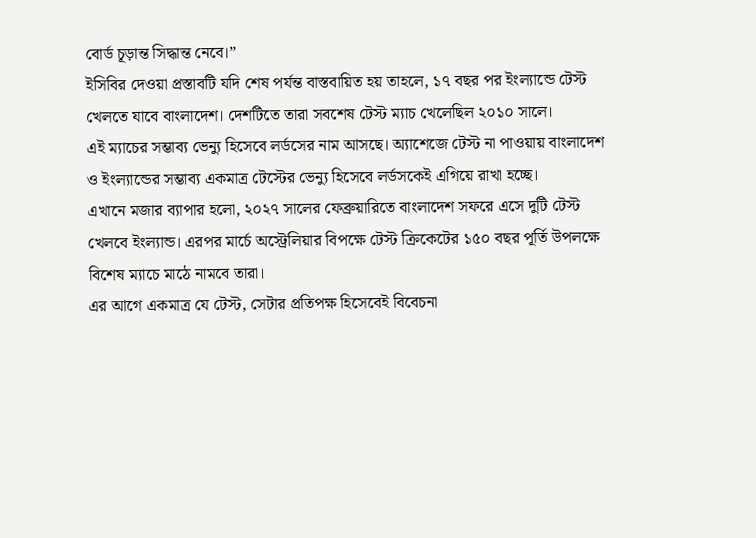বোর্ড চূড়ান্ত সিদ্ধান্ত নেবে।”
ইসিবির দেওয়া প্রস্তাবটি যদি শেষ পর্যন্ত বাস্তবায়িত হয় তাহলে, ১৭ বছর পর ইংল্যান্ডে টেস্ট খেলতে যাবে বাংলাদেশ। দেশটিতে তারা সবশেষ টেস্ট ম্যাচ খেলেছিল ২০১০ সালে।
এই ম্যাচের সম্ভাব্য ভেন্যু হিসেবে লর্ডসের নাম আসছে। অ্যাশেজে টেস্ট না পাওয়ায় বাংলাদেশ ও ইংল্যান্ডের সম্ভাব্য একমাত্র টেস্টের ভেন্যু হিসেবে লর্ডসকেই এগিয়ে রাখা হচ্ছে।
এখানে মজার ব্যাপার হলো, ২০২৭ সালের ফেব্রুয়ারিতে বাংলাদেশ সফরে এসে দুটি টেস্ট খেলবে ইংল্যান্ড। এরপর মার্চে অস্ট্রেলিয়ার বিপক্ষে টেস্ট ক্রিকেটের ১৫০ বছর পূর্তি উপলক্ষে বিশেষ ম্যাচে মাঠে নামবে তারা।
এর আগে একমাত্র যে টেস্ট, সেটার প্রতিপক্ষ হিসেবেই বিবেচনা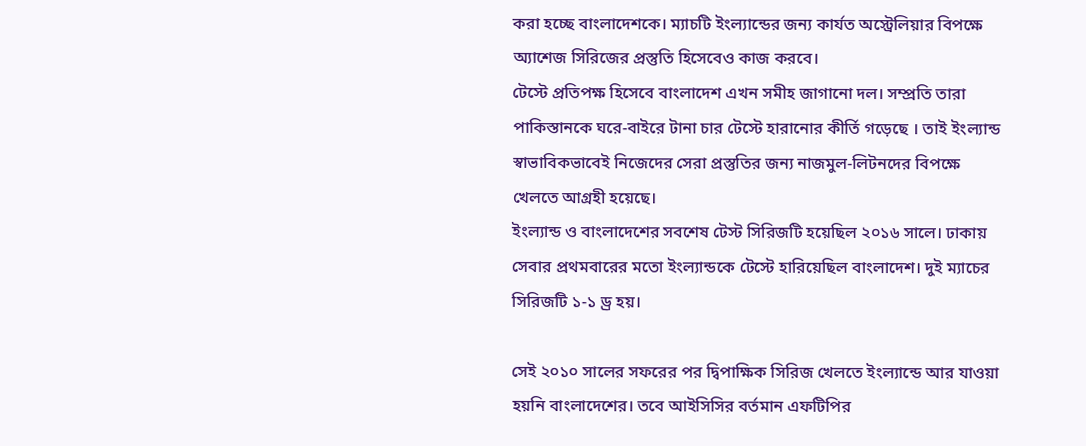করা হচ্ছে বাংলাদেশকে। ম্যাচটি ইংল্যান্ডের জন্য কার্যত অস্ট্রেলিয়ার বিপক্ষে অ্যাশেজ সিরিজের প্রস্তুতি হিসেবেও কাজ করবে।
টেস্টে প্রতিপক্ষ হিসেবে বাংলাদেশ এখন সমীহ জাগানো দল। সম্প্রতি তারা পাকিস্তানকে ঘরে-বাইরে টানা চার টেস্টে হারানোর কীর্তি গড়েছে । তাই ইংল্যান্ড স্বাভাবিকভাবেই নিজেদের সেরা প্রস্তুতির জন্য নাজমুল-লিটনদের বিপক্ষে খেলতে আগ্রহী হয়েছে।
ইংল্যান্ড ও বাংলাদেশের সবশেষ টেস্ট সিরিজটি হয়েছিল ২০১৬ সালে। ঢাকায় সেবার প্রথমবারের মতো ইংল্যান্ডকে টেস্টে হারিয়েছিল বাংলাদেশ। দুই ম্যাচের সিরিজটি ১-১ ড্র হয়।

সেই ২০১০ সালের সফরের পর দ্বিপাক্ষিক সিরিজ খেলতে ইংল্যান্ডে আর যাওয়া হয়নি বাংলাদেশের। তবে আইসিসির বর্তমান এফটিপির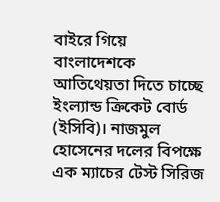বাইরে গিয়ে বাংলাদেশকে আতিথেয়তা দিতে চাচ্ছে ইংল্যান্ড ক্রিকেট বোর্ড (ইসিবি)। নাজমুল হোসেনের দলের বিপক্ষে এক ম্যাচের টেস্ট সিরিজ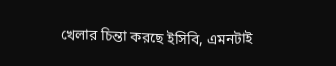খেলার চিন্তা করছে ইসিবি, এমনটাই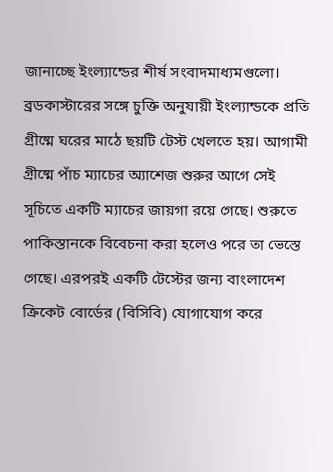জানাচ্ছে ইংল্যান্ডের শীর্ষ সংবাদমাধ্যমগুলো।
ব্রডকাস্টারের সঙ্গে চুক্তি অনুযায়ী ইংল্যান্ডকে প্রতি গ্রীষ্মে ঘরের মাঠে ছয়টি টেস্ট খেলতে হয়। আগামী গ্রীষ্মে পাঁচ ম্যাচের অ্যাশেজ শুরুর আগে সেই সূচিতে একটি ম্যাচের জায়গা রয়ে গেছে। শুরুতে পাকিস্তানকে বিবেচনা করা হলেও পরে তা ভেস্তে গেছে। এরপরই একটি টেস্টের জন্য বাংলাদেশ ক্রিকেট বোর্ডের (বিসিবি) যোগাযোগ করে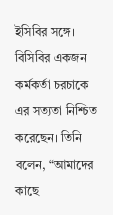ইসিবির সঙ্গে।
বিসিবির একজন কর্মকর্তা চরচাকে এর সত্যতা নিশ্চিত করেছেন। তিনি বলেন, “আমাদের কাছে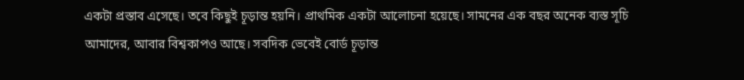একটা প্রস্তাব এসেছে। তবে কিছুই চূড়ান্ত হয়নি। প্রাথমিক একটা আলোচনা হয়েছে। সামনের এক বছর অনেক ব্যস্ত সূচি আমাদের, আবার বিশ্বকাপও আছে। সবদিক ভেবেই বোর্ড চূড়ান্ত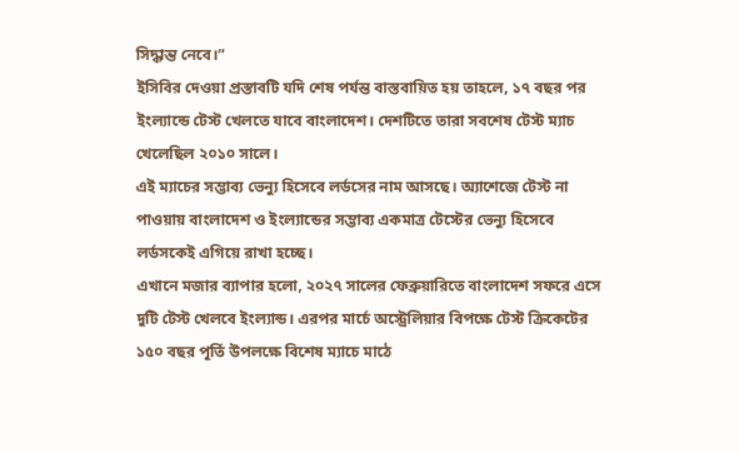সিদ্ধান্ত নেবে।”
ইসিবির দেওয়া প্রস্তাবটি যদি শেষ পর্যন্ত বাস্তবায়িত হয় তাহলে, ১৭ বছর পর ইংল্যান্ডে টেস্ট খেলতে যাবে বাংলাদেশ। দেশটিতে তারা সবশেষ টেস্ট ম্যাচ খেলেছিল ২০১০ সালে।
এই ম্যাচের সম্ভাব্য ভেন্যু হিসেবে লর্ডসের নাম আসছে। অ্যাশেজে টেস্ট না পাওয়ায় বাংলাদেশ ও ইংল্যান্ডের সম্ভাব্য একমাত্র টেস্টের ভেন্যু হিসেবে লর্ডসকেই এগিয়ে রাখা হচ্ছে।
এখানে মজার ব্যাপার হলো, ২০২৭ সালের ফেব্রুয়ারিতে বাংলাদেশ সফরে এসে দুটি টেস্ট খেলবে ইংল্যান্ড। এরপর মার্চে অস্ট্রেলিয়ার বিপক্ষে টেস্ট ক্রিকেটের ১৫০ বছর পূর্তি উপলক্ষে বিশেষ ম্যাচে মাঠে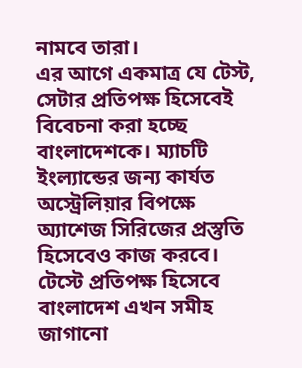নামবে তারা।
এর আগে একমাত্র যে টেস্ট, সেটার প্রতিপক্ষ হিসেবেই বিবেচনা করা হচ্ছে বাংলাদেশকে। ম্যাচটি ইংল্যান্ডের জন্য কার্যত অস্ট্রেলিয়ার বিপক্ষে অ্যাশেজ সিরিজের প্রস্তুতি হিসেবেও কাজ করবে।
টেস্টে প্রতিপক্ষ হিসেবে বাংলাদেশ এখন সমীহ জাগানো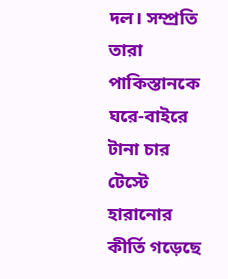দল। সম্প্রতি তারা পাকিস্তানকে ঘরে-বাইরে টানা চার টেস্টে হারানোর কীর্তি গড়েছে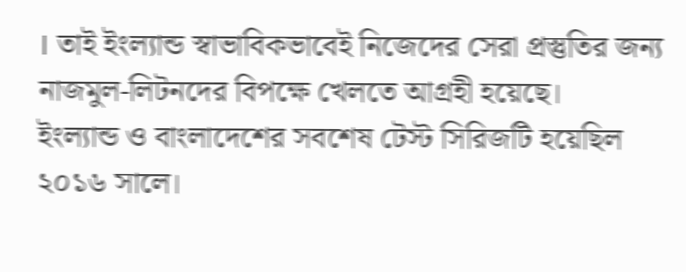। তাই ইংল্যান্ড স্বাভাবিকভাবেই নিজেদের সেরা প্রস্তুতির জন্য নাজমুল-লিটনদের বিপক্ষে খেলতে আগ্রহী হয়েছে।
ইংল্যান্ড ও বাংলাদেশের সবশেষ টেস্ট সিরিজটি হয়েছিল ২০১৬ সালে।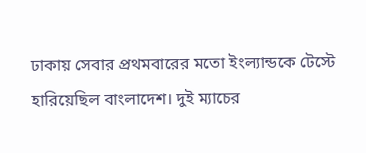ঢাকায় সেবার প্রথমবারের মতো ইংল্যান্ডকে টেস্টে হারিয়েছিল বাংলাদেশ। দুই ম্যাচের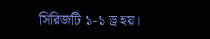সিরিজটি ১-১ ড্র হয়।